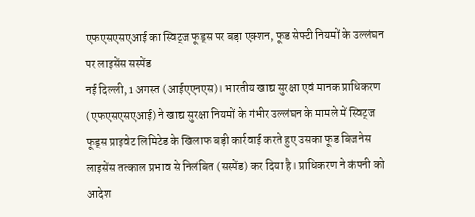एफएसएसएआई का स्विट्ज फूड्स पर बड़ा एक्शन, फूड सेफ्टी नियमों के उल्लंघन पर लाइसेंस सस्पेंड
नई दिल्ली, 1 अगस्त (आईएएनएस)। भारतीय खाद्य सुरक्षा एवं मानक प्राधिकरण (एफएसएसएआई) ने खाद्य सुरक्षा नियमों के गंभीर उल्लंघन के मामले में स्विट्ज फूड्स प्राइवेट लिमिटेड के खिलाफ बड़ी कार्रवाई करते हुए उसका फूड बिजनेस लाइसेंस तत्काल प्रभाव से निलंबित (सस्पेंड) कर दिया है। प्राधिकरण ने कंपनी को आदेश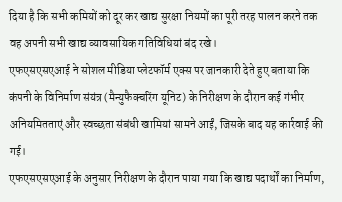दिया है कि सभी कमियों को दूर कर खाद्य सुरक्षा नियमों का पूरी तरह पालन करने तक वह अपनी सभी खाद्य व्यावसायिक गतिविधियां बंद रखे।
एफएसएसएआई ने सोशल मीडिया प्लेटफॉर्म एक्स पर जानकारी देते हुए बताया कि कंपनी के विनिर्माण संयंत्र (मैन्युफैक्चरिंग यूनिट) के निरीक्षण के दौरान कई गंभीर अनियमितताएं और स्वच्छता संबंधी खामियां सामने आईं, जिसके बाद यह कार्रवाई की गई।
एफएसएसएआई के अनुसार निरीक्षण के दौरान पाया गया कि खाद्य पदार्थों का निर्माण,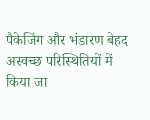पैकेजिंग और भंडारण बेहद अस्वच्छ परिस्थितियों में किया जा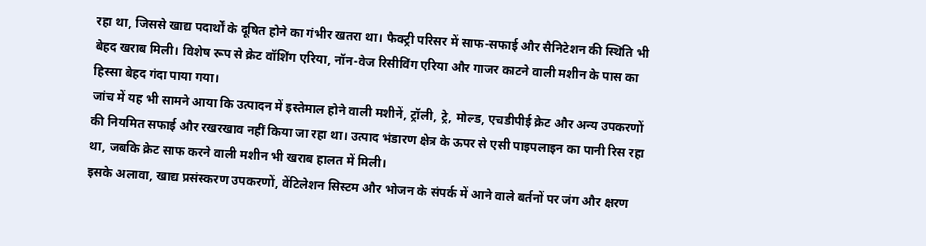रहा था, जिससे खाद्य पदार्थों के दूषित होने का गंभीर खतरा था। फैक्ट्री परिसर में साफ-सफाई और सैनिटेशन की स्थिति भी बेहद खराब मिली। विशेष रूप से क्रेट वॉशिंग एरिया, नॉन-वेज रिसीविंग एरिया और गाजर काटने वाली मशीन के पास का हिस्सा बेहद गंदा पाया गया।
जांच में यह भी सामने आया कि उत्पादन में इस्तेमाल होने वाली मशीनें, ट्रॉली, ट्रे, मोल्ड, एचडीपीई क्रेट और अन्य उपकरणों की नियमित सफाई और रखरखाव नहीं किया जा रहा था। उत्पाद भंडारण क्षेत्र के ऊपर से एसी पाइपलाइन का पानी रिस रहा था, जबकि क्रेट साफ करने वाली मशीन भी खराब हालत में मिली।
इसके अलावा, खाद्य प्रसंस्करण उपकरणों, वेंटिलेशन सिस्टम और भोजन के संपर्क में आने वाले बर्तनों पर जंग और क्षरण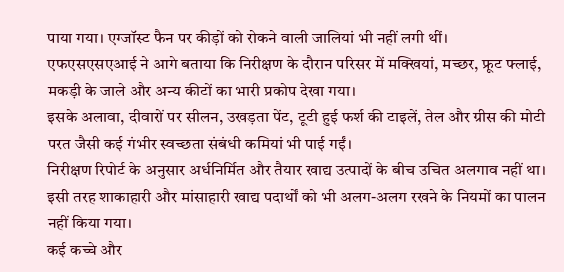पाया गया। एग्जॉस्ट फैन पर कीड़ों को रोकने वाली जालियां भी नहीं लगी थीं।
एफएसएसएआई ने आगे बताया कि निरीक्षण के दौरान परिसर में मक्खियां, मच्छर, फ्रूट फ्लाई, मकड़ी के जाले और अन्य कीटों का भारी प्रकोप देखा गया।
इसके अलावा, दीवारों पर सीलन, उखड़ता पेंट, टूटी हुई फर्श की टाइलें, तेल और ग्रीस की मोटी परत जैसी कई गंभीर स्वच्छता संबंधी कमियां भी पाई गईं।
निरीक्षण रिपोर्ट के अनुसार अर्धनिर्मित और तैयार खाद्य उत्पादों के बीच उचित अलगाव नहीं था। इसी तरह शाकाहारी और मांसाहारी खाद्य पदार्थों को भी अलग-अलग रखने के नियमों का पालन नहीं किया गया।
कई कच्चे और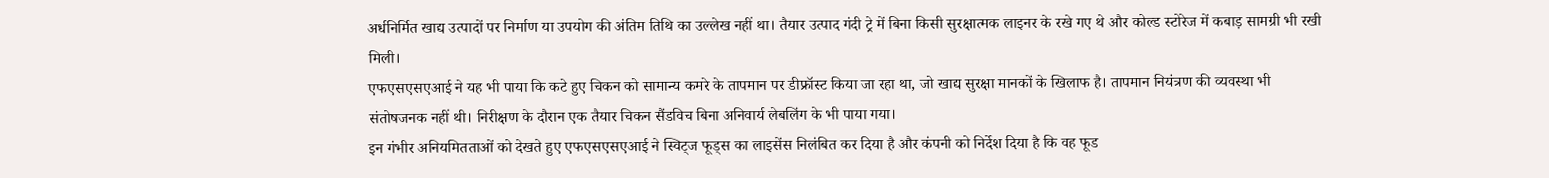अर्धनिर्मित खाद्य उत्पादों पर निर्माण या उपयोग की अंतिम तिथि का उल्लेख नहीं था। तैयार उत्पाद गंदी ट्रे में बिना किसी सुरक्षात्मक लाइनर के रखे गए थे और कोल्ड स्टोरेज में कबाड़ सामग्री भी रखी मिली।
एफएसएसएआई ने यह भी पाया कि कटे हुए चिकन को सामान्य कमरे के तापमान पर डीफ्रॉस्ट किया जा रहा था, जो खाद्य सुरक्षा मानकों के खिलाफ है। तापमान नियंत्रण की व्यवस्था भी संतोषजनक नहीं थी। निरीक्षण के दौरान एक तैयार चिकन सैंडविच बिना अनिवार्य लेबलिंग के भी पाया गया।
इन गंभीर अनियमितताओं को देखते हुए एफएसएसएआई ने स्विट्ज फूड्स का लाइसेंस निलंबित कर दिया है और कंपनी को निर्देश दिया है कि वह फूड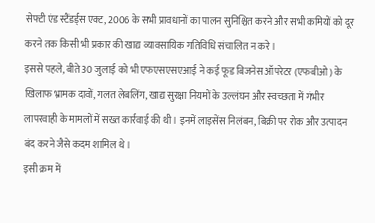सेफ्टी एंड स्टैंडर्ड्स एक्ट, 2006 के सभी प्रावधानों का पालन सुनिश्चित करने और सभी कमियों को दूर करने तक किसी भी प्रकार की खाद्य व्यावसायिक गतिविधि संचालित न करे।
इससे पहले, बीते 30 जुलाई को भी एफएसएसएआई ने कई फूड बिजनेस ऑपरेटर (एफबीओ) के खिलाफ भ्रामक दावों, गलत लेबलिंग, खाद्य सुरक्षा नियमों के उल्लंघन और स्वच्छता में गंभीर लापरवाही के मामलों में सख्त कार्रवाई की थी। इनमें लाइसेंस निलंबन, बिक्री पर रोक और उत्पादन बंद करने जैसे कदम शामिल थे।
इसी क्रम में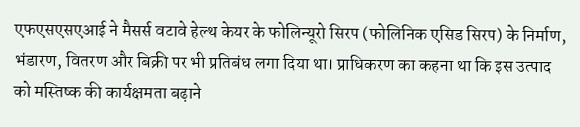एफएसएसएआई ने मैसर्स वटावे हेल्थ केयर के फोलिन्यूरो सिरप (फोलिनिक एसिड सिरप) के निर्माण, भंडारण, वितरण और बिक्री पर भी प्रतिबंध लगा दिया था। प्राधिकरण का कहना था कि इस उत्पाद को मस्तिष्क की कार्यक्षमता बढ़ाने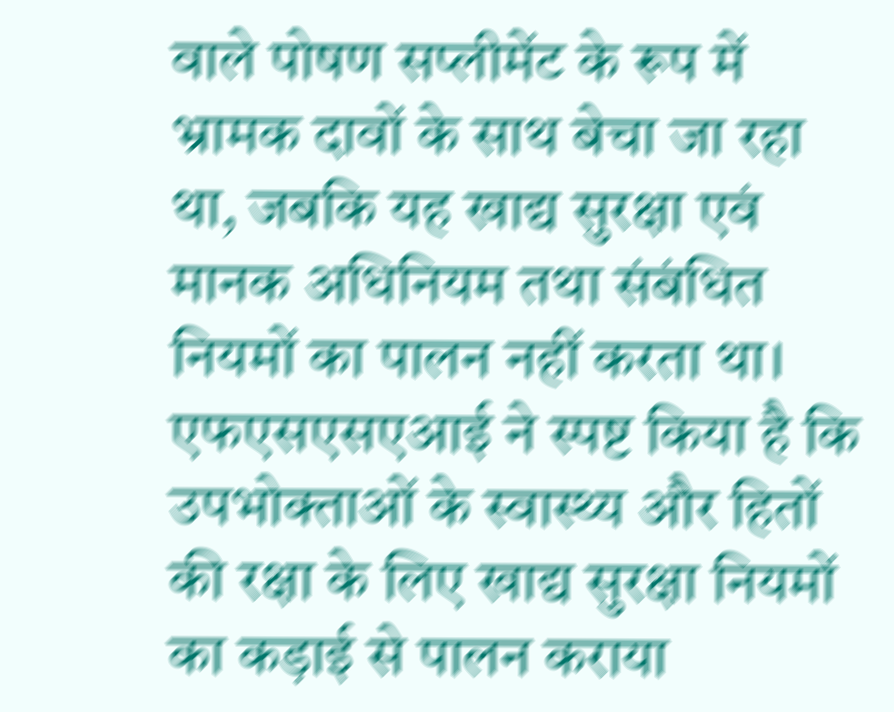वाले पोषण सप्लीमेंट के रूप में भ्रामक दावों के साथ बेचा जा रहा था, जबकि यह खाद्य सुरक्षा एवं मानक अधिनियम तथा संबंधित नियमों का पालन नहीं करता था।
एफएसएसएआई ने स्पष्ट किया है कि उपभोक्ताओं के स्वास्थ्य और हितों की रक्षा के लिए खाद्य सुरक्षा नियमों का कड़ाई से पालन कराया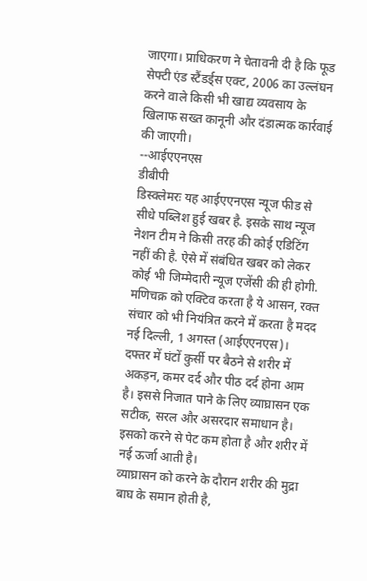जाएगा। प्राधिकरण ने चेतावनी दी है कि फूड सेफ्टी एंड स्टैंडर्ड्स एक्ट, 2006 का उल्लंघन करने वाले किसी भी खाद्य व्यवसाय के खिलाफ सख्त कानूनी और दंडात्मक कार्रवाई की जाएगी।
--आईएएनएस
डीबीपी
डिस्क्लेमरः यह आईएएनएस न्यूज फीड से सीधे पब्लिश हुई खबर है. इसके साथ न्यूज नेशन टीम ने किसी तरह की कोई एडिटिंग नहीं की है. ऐसे में संबंधित खबर को लेकर कोई भी जिम्मेदारी न्यूज एजेंसी की ही होगी.
मणिचक्र को एक्टिव करता है ये आसन, रक्त संचार को भी नियंत्रित करने में करता है मदद
नई दिल्ली, 1 अगस्त (आईएएनएस)। दफ्तर में घंटों कुर्सी पर बैठने से शरीर में अकड़न, कमर दर्द और पीठ दर्द होना आम है। इससे निजात पाने के लिए व्याघ्रासन एक सटीक, सरल और असरदार समाधान है। इसको करने से पेट कम होता है और शरीर में नई ऊर्जा आती है।
व्याघ्रासन को करने के दौरान शरीर की मुद्रा बाघ के समान होती है,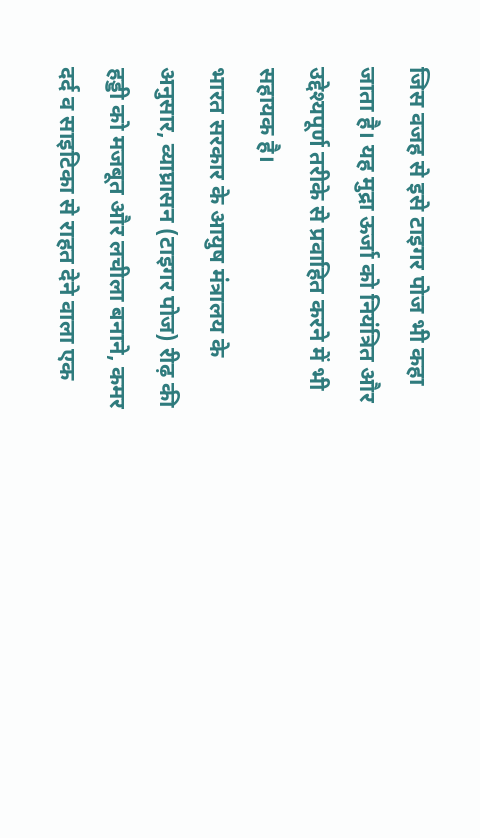जिस वजह से इसे टाइगर पोज भी कहा जाता है। यह मुद्रा ऊर्जा को नियंत्रित और उद्देश्यपूर्ण तरीके से प्रवाहित करने में भी सहायक है।
भारत सरकार के आयुष मंत्रालय के अनुसार, व्याघ्रासन (टाइगर पोज) रीढ़ की हड्डी को मजबूत और लचीला बनाने, कमर दर्द व साइटिका से राहत देने वाला एक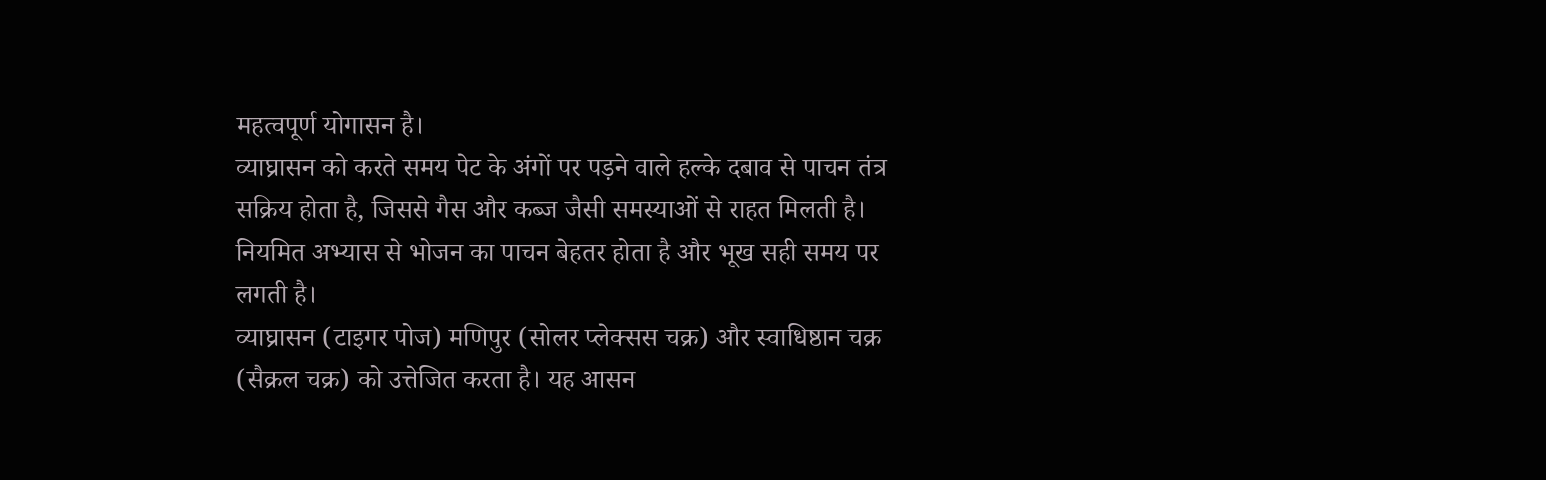महत्वपूर्ण योगासन है।
व्याघ्रासन को करते समय पेट के अंगों पर पड़ने वाले हल्के दबाव से पाचन तंत्र सक्रिय होता है, जिससे गैस और कब्ज जैसी समस्याओं से राहत मिलती है। नियमित अभ्यास से भोजन का पाचन बेहतर होता है और भूख सही समय पर लगती है।
व्याघ्रासन (टाइगर पोज) मणिपुर (सोलर प्लेक्सस चक्र) और स्वाधिष्ठान चक्र (सैक्रल चक्र) को उत्तेजित करता है। यह आसन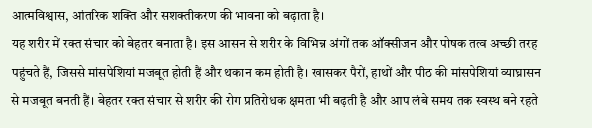आत्मविश्वास, आंतरिक शक्ति और सशक्तीकरण की भावना को बढ़ाता है।
यह शरीर में रक्त संचार को बेहतर बनाता है। इस आसन से शरीर के विभिन्न अंगों तक ऑक्सीजन और पोषक तत्व अच्छी तरह पहुंचते हैं, जिससे मांसपेशियां मजबूत होती हैं और थकान कम होती है। खासकर पैरों, हाथों और पीठ की मांसपेशियां व्याघ्रासन से मजबूत बनती हैं। बेहतर रक्त संचार से शरीर की रोग प्रतिरोधक क्षमता भी बढ़ती है और आप लंबे समय तक स्वस्थ बने रहते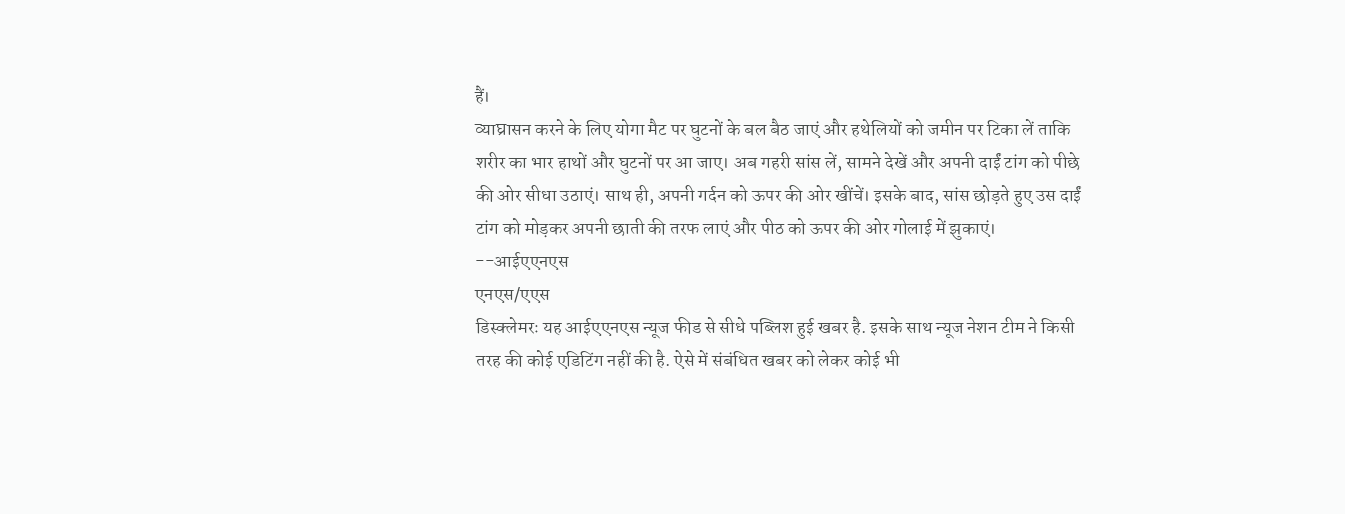हैं।
व्याघ्रासन करने के लिए योगा मैट पर घुटनों के बल बैठ जाएं और हथेलियों को जमीन पर टिका लें ताकि शरीर का भार हाथों और घुटनों पर आ जाए। अब गहरी सांस लें, सामने देखें और अपनी दाईं टांग को पीछे की ओर सीधा उठाएं। साथ ही, अपनी गर्दन को ऊपर की ओर खींचें। इसके बाद, सांस छोड़ते हुए उस दाईं टांग को मोड़कर अपनी छाती की तरफ लाएं और पीठ को ऊपर की ओर गोलाई में झुकाएं।
--आईएएनएस
एनएस/एएस
डिस्क्लेमरः यह आईएएनएस न्यूज फीड से सीधे पब्लिश हुई खबर है. इसके साथ न्यूज नेशन टीम ने किसी तरह की कोई एडिटिंग नहीं की है. ऐसे में संबंधित खबर को लेकर कोई भी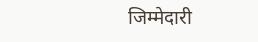जिम्मेदारी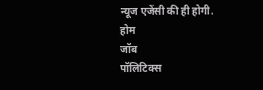न्यूज एजेंसी की ही होगी.
होम
जॉब
पॉलिटिक्स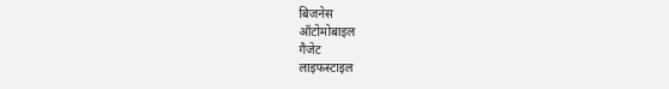बिजनेस
ऑटोमोबाइल
गैजेट
लाइफस्टाइल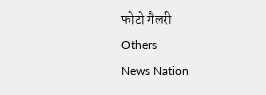फोटो गैलरी
Others
News Nation